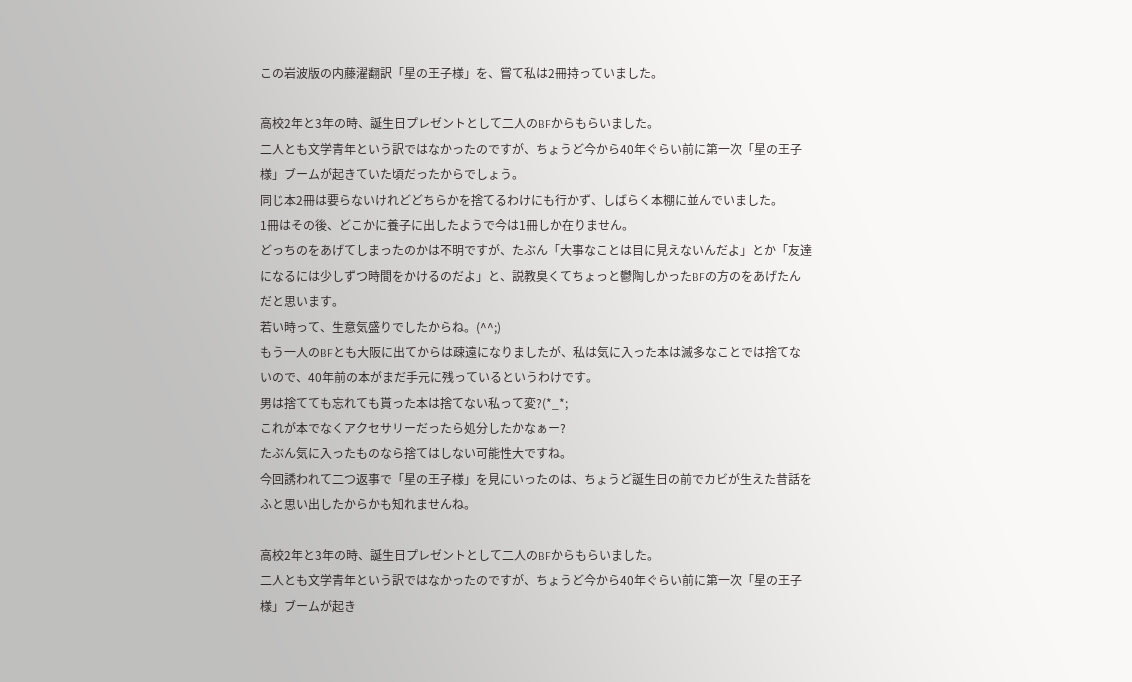この岩波版の内藤濯翻訳「星の王子様」を、嘗て私は2冊持っていました。

高校2年と3年の時、誕生日プレゼントとして二人のBFからもらいました。
二人とも文学青年という訳ではなかったのですが、ちょうど今から40年ぐらい前に第一次「星の王子様」ブームが起きていた頃だったからでしょう。
同じ本2冊は要らないけれどどちらかを捨てるわけにも行かず、しばらく本棚に並んでいました。
1冊はその後、どこかに養子に出したようで今は1冊しか在りません。
どっちのをあげてしまったのかは不明ですが、たぶん「大事なことは目に見えないんだよ」とか「友達になるには少しずつ時間をかけるのだよ」と、説教臭くてちょっと鬱陶しかったBFの方のをあげたんだと思います。
若い時って、生意気盛りでしたからね。(^^;)
もう一人のBFとも大阪に出てからは疎遠になりましたが、私は気に入った本は滅多なことでは捨てないので、40年前の本がまだ手元に残っているというわけです。
男は捨てても忘れても貰った本は捨てない私って変?(*_*;
これが本でなくアクセサリーだったら処分したかなぁー?
たぶん気に入ったものなら捨てはしない可能性大ですね。
今回誘われて二つ返事で「星の王子様」を見にいったのは、ちょうど誕生日の前でカビが生えた昔話をふと思い出したからかも知れませんね。

高校2年と3年の時、誕生日プレゼントとして二人のBFからもらいました。
二人とも文学青年という訳ではなかったのですが、ちょうど今から40年ぐらい前に第一次「星の王子様」ブームが起き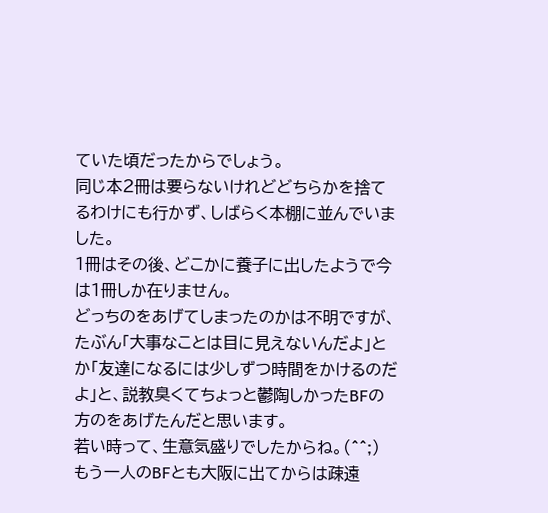ていた頃だったからでしょう。
同じ本2冊は要らないけれどどちらかを捨てるわけにも行かず、しばらく本棚に並んでいました。
1冊はその後、どこかに養子に出したようで今は1冊しか在りません。
どっちのをあげてしまったのかは不明ですが、たぶん「大事なことは目に見えないんだよ」とか「友達になるには少しずつ時間をかけるのだよ」と、説教臭くてちょっと鬱陶しかったBFの方のをあげたんだと思います。
若い時って、生意気盛りでしたからね。(^^;)
もう一人のBFとも大阪に出てからは疎遠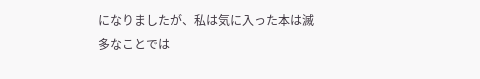になりましたが、私は気に入った本は滅多なことでは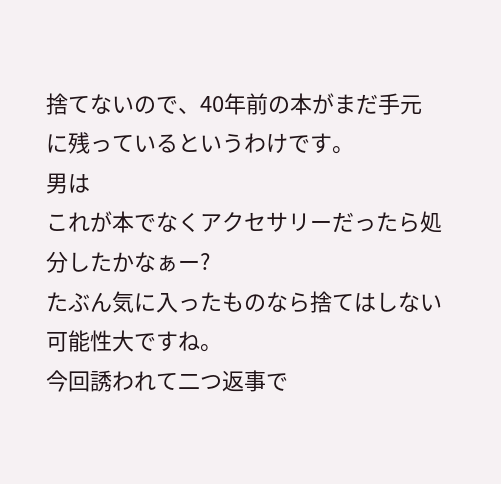捨てないので、40年前の本がまだ手元に残っているというわけです。
男は
これが本でなくアクセサリーだったら処分したかなぁー?
たぶん気に入ったものなら捨てはしない可能性大ですね。
今回誘われて二つ返事で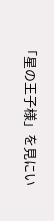「星の王子様」を見にい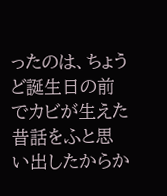ったのは、ちょうど誕生日の前でカビが生えた昔話をふと思い出したからか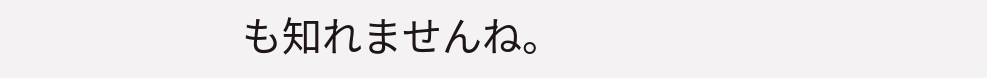も知れませんね。